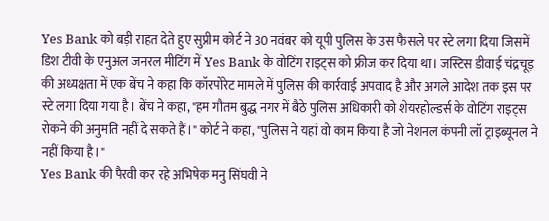Yes Bank को बड़ी राहत देते हुए सुप्रीम कोर्ट ने 30 नवंबर को यूपी पुलिस के उस फैसले पर स्टे लगा दिया जिसमें डिश टीवी के एनुअल जनरल मीटिंग में Yes Bank के वोटिंग राइट्स को फ्रीज कर दिया था। जस्टिस डीवाई चंद्रचूड़ की अध्यक्षता में एक बेंच ने कहा कि कॉरपोरेट मामले में पुलिस की कार्रवाई अपवाद है और अगले आदेश तक इस पर स्टे लगा दिया गया है। बेंच ने कहा, "हम गौतम बुद्ध नगर में बैठे पुलिस अधिकारी को शेयरहोल्डर्स के वोटिंग राइट्स रोकने की अनुमति नहीं दे सकते हैं।" कोर्ट ने कहा, "पुलिस ने यहां वो काम किया है जो नेशनल कंपनी लॉ ट्राइब्यूनल ने नहीं किया है।"
Yes Bank की पैरवी कर रहे अभिषेक मनु सिंघवी ने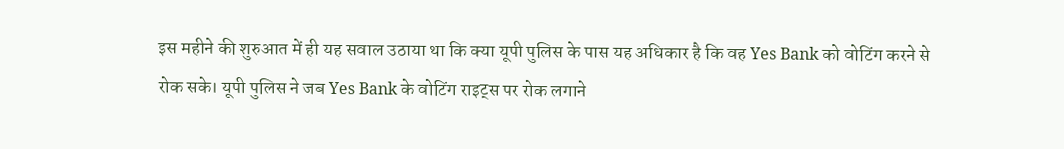इस महीने की शुरुआत में ही यह सवाल उठाया था कि क्या यूपी पुलिस के पास यह अधिकार है कि वह Yes Bank को वोटिंग करने से रोक सके। यूपी पुलिस ने जब Yes Bank के वोटिंग राइट्स पर रोक लगाने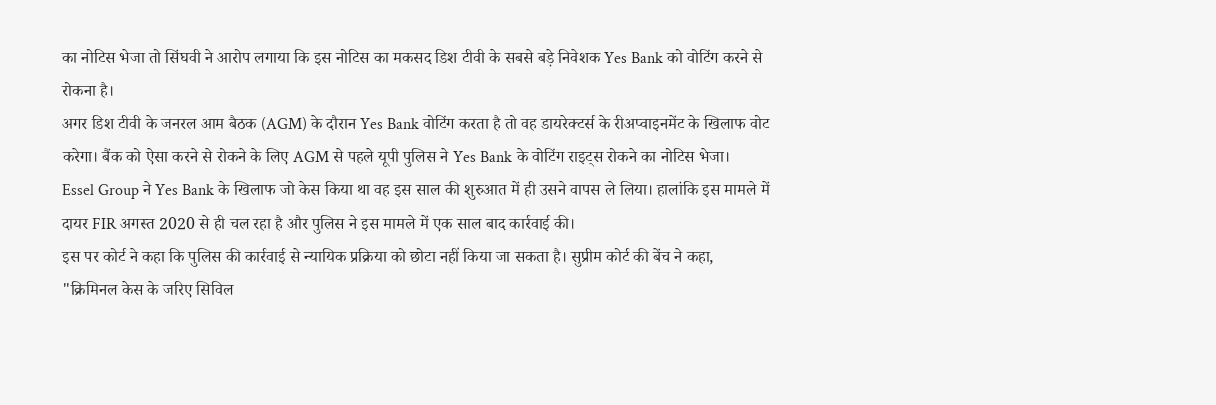का नोटिस भेजा तो सिंघवी ने आरोप लगाया कि इस नोटिस का मकसद डिश टीवी के सबसे बड़े निवेशक Yes Bank को वोटिंग करने से रोकना है।
अगर डिश टीवी के जनरल आम बैठक (AGM) के दौरान Yes Bank वोटिंग करता है तो वह डायरेक्टर्स के रीअप्वाइनमेंट के खिलाफ वोट करेगा। बैंक को ऐसा करने से रोकने के लिए AGM से पहले यूपी पुलिस ने Yes Bank के वोटिंग राइट्स रोकने का नोटिस भेजा।
Essel Group ने Yes Bank के खिलाफ जो केस किया था वह इस साल की शुरुआत में ही उसने वापस ले लिया। हालांकि इस मामले में दायर FIR अगस्त 2020 से ही चल रहा है और पुलिस ने इस मामले में एक साल बाद कार्रवाई की।
इस पर कोर्ट ने कहा कि पुलिस की कार्रवाई से न्यायिक प्रक्रिया को छोटा नहीं किया जा सकता है। सुप्रीम कोर्ट की बेंच ने कहा, "क्रिमिनल केस के जरिए सिविल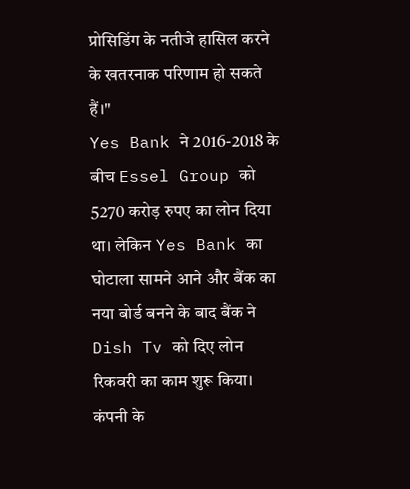प्रोसिडिंग के नतीजे हासिल करने के खतरनाक परिणाम हो सकते हैं।"
Yes Bank ने 2016-2018 के बीच Essel Group को 5270 करोड़ रुपए का लोन दिया था। लेकिन Yes Bank का घोटाला सामने आने और बैंक का नया बोर्ड बनने के बाद बैंक ने Dish Tv को दिए लोन रिकवरी का काम शुरू किया। कंपनी के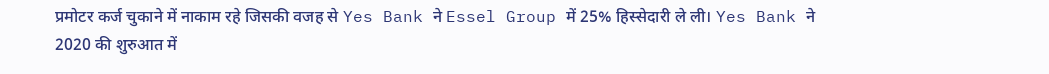प्रमोटर कर्ज चुकाने में नाकाम रहे जिसकी वजह से Yes Bank ने Essel Group में 25% हिस्सेदारी ले ली। Yes Bank ने 2020 की शुरुआत में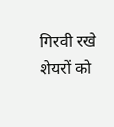गिरवी रखे शेयरों को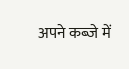अपने कब्जे में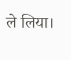ले लिया।